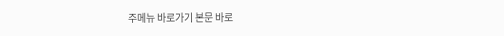주메뉴 바로가기 본문 바로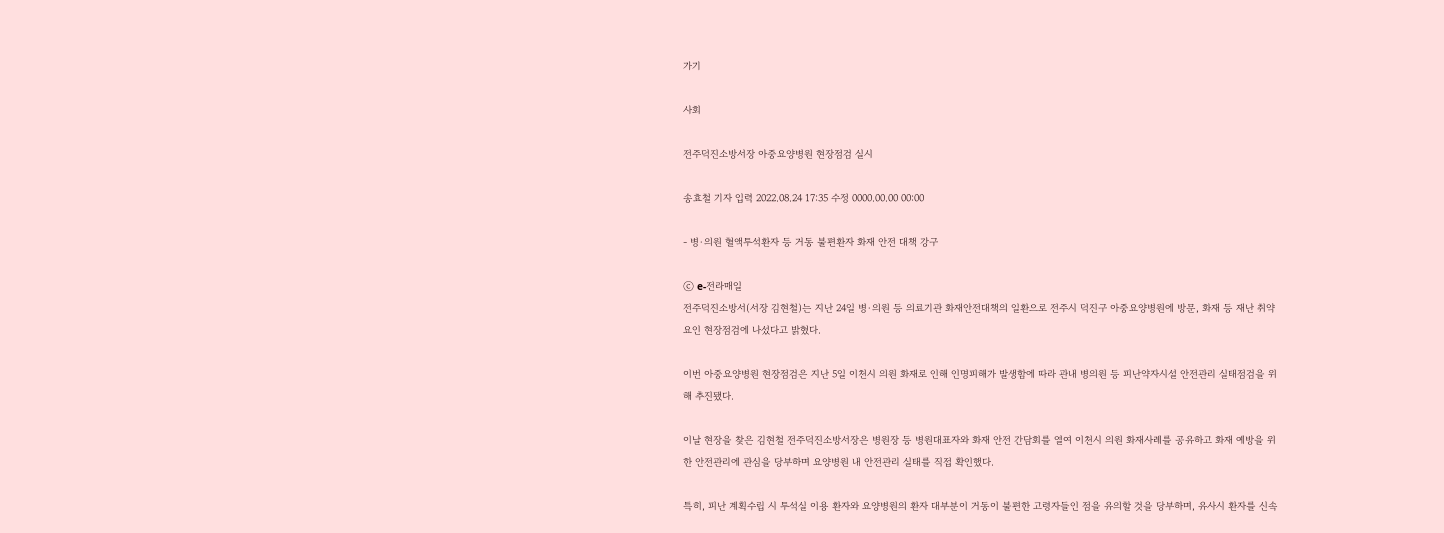가기

사회

전주덕진소방서장 아중요양병원 현장점검 실시

송효철 기자 입력 2022.08.24 17:35 수정 0000.00.00 00:00

- 병·의원 혈액투석환자 등 거동 불편환자 화재 안전 대책 강구

ⓒ e-전라매일
전주덕진소방서(서장 김현철)는 지난 24일 병·의원 등 의료기관 화재안전대책의 일환으로 전주시 덕진구 아중요양병원에 방문, 화재 등 재난 취약요인 현장점검에 나섰다고 밝혔다.

이번 아중요양병원 현장점검은 지난 5일 이천시 의원 화재로 인해 인명피해가 발생함에 따라 관내 병의원 등 피난약자시설 안전관리 실태점검을 위해 추진됐다.

이날 현장을 찾은 김현철 전주덕진소방서장은 병원장 등 병원대표자와 화재 안전 간담회를 열여 이천시 의원 화재사례를 공유하고 화재 예방을 위한 안전관리에 관심을 당부하며 요양병원 내 안전관리 실태를 직접 확인했다.

특히, 피난 계획수립 시 투석실 이용 환자와 요양병원의 환자 대부분이 거동이 불편한 고령자들인 점을 유의할 것을 당부하며, 유사시 환자를 신속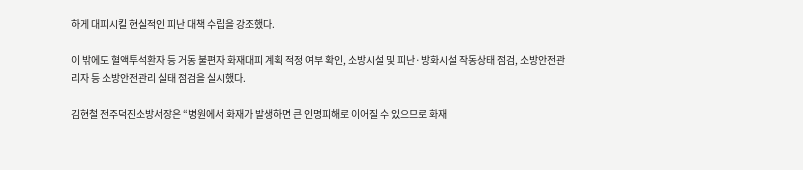하게 대피시킬 현실적인 피난 대책 수립을 강조했다.

이 밖에도 혈액투석환자 등 거동 불편자 화재대피 계획 적정 여부 확인, 소방시설 및 피난·방화시설 작동상태 점검, 소방안전관리자 등 소방안전관리 실태 점검을 실시했다.

김현철 전주덕진소방서장은 “병원에서 화재가 발생하면 큰 인명피해로 이어질 수 있으므로 화재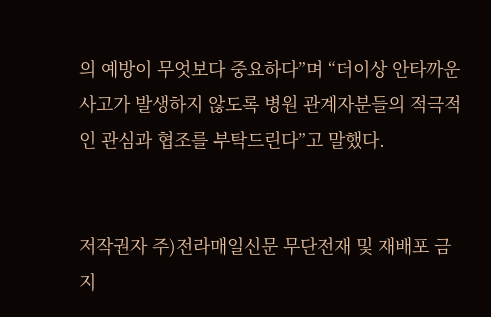의 예방이 무엇보다 중요하다”며 “더이상 안타까운 사고가 발생하지 않도록 병원 관계자분들의 적극적인 관심과 협조를 부탁드린다”고 말했다.


저작권자 주)전라매일신문 무단전재 및 재배포 금지